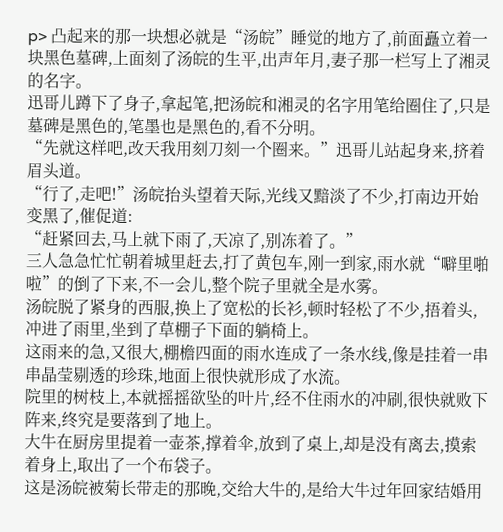p> 凸起来的那一块想必就是“汤皖”睡觉的地方了,前面矗立着一块黑色墓碑,上面刻了汤皖的生平,出声年月,妻子那一栏写上了湘灵的名字。
迅哥儿蹲下了身子,拿起笔,把汤皖和湘灵的名字用笔给圈住了,只是墓碑是黑色的,笔墨也是黑色的,看不分明。
“先就这样吧,改天我用刻刀刻一个圈来。”迅哥儿站起身来,挤着眉头道。
“行了,走吧!”汤皖抬头望着天际,光线又黯淡了不少,打南边开始变黑了,催促道:
“赶紧回去,马上就下雨了,天凉了,别冻着了。”
三人急急忙忙朝着城里赶去,打了黄包车,刚一到家,雨水就“噼里啪啦”的倒了下来,不一会儿,整个院子里就全是水雾。
汤皖脱了紧身的西服,换上了宽松的长衫,顿时轻松了不少,捂着头,冲进了雨里,坐到了草棚子下面的躺椅上。
这雨来的急,又很大,棚檐四面的雨水连成了一条水线,像是挂着一串串晶莹剔透的珍珠,地面上很快就形成了水流。
院里的树枝上,本就摇摇欲坠的叶片,经不住雨水的冲刷,很快就败下阵来,终究是要落到了地上。
大牛在厨房里提着一壶茶,撑着伞,放到了桌上,却是没有离去,摸索着身上,取出了一个布袋子。
这是汤皖被菊长带走的那晚,交给大牛的,是给大牛过年回家结婚用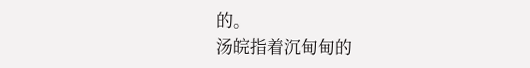的。
汤皖指着沉甸甸的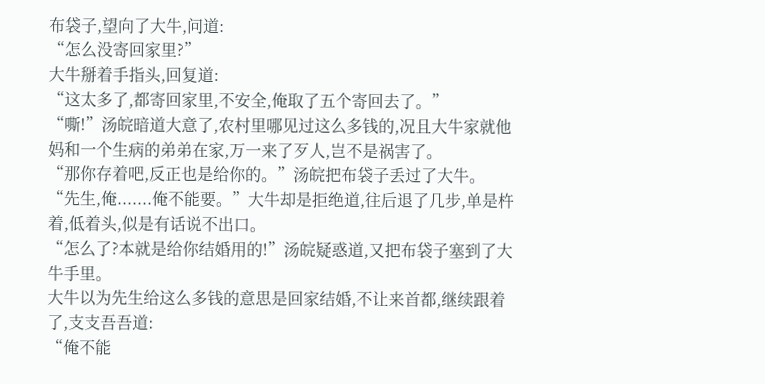布袋子,望向了大牛,问道:
“怎么没寄回家里?”
大牛掰着手指头,回复道:
“这太多了,都寄回家里,不安全,俺取了五个寄回去了。”
“嘶!”汤皖暗道大意了,农村里哪见过这么多钱的,况且大牛家就他妈和一个生病的弟弟在家,万一来了歹人,岂不是祸害了。
“那你存着吧,反正也是给你的。”汤皖把布袋子丢过了大牛。
“先生,俺.......俺不能要。”大牛却是拒绝道,往后退了几步,单是杵着,低着头,似是有话说不出口。
“怎么了?本就是给你结婚用的!”汤皖疑惑道,又把布袋子塞到了大牛手里。
大牛以为先生给这么多钱的意思是回家结婚,不让来首都,继续跟着了,支支吾吾道:
“俺不能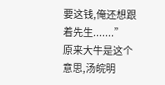要这钱,俺还想跟着先生.......”
原来大牛是这个意思,汤皖明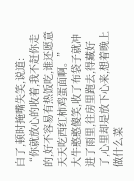白了,顿时掩嘴失笑,说道:
“你就放心的收着,我不赶你走的,好不容易有热饭吃,谁还愿意天天吃西红柿鸡蛋面啊。”
大牛憨憨傻笑,收了布袋子就冲进了雨里,往房里跑去,得藏好了,心里却是放下心来,想着晚上做什么菜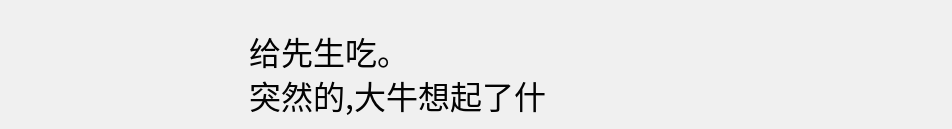给先生吃。
突然的,大牛想起了什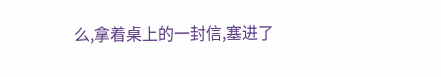么,拿着桌上的一封信,塞进了